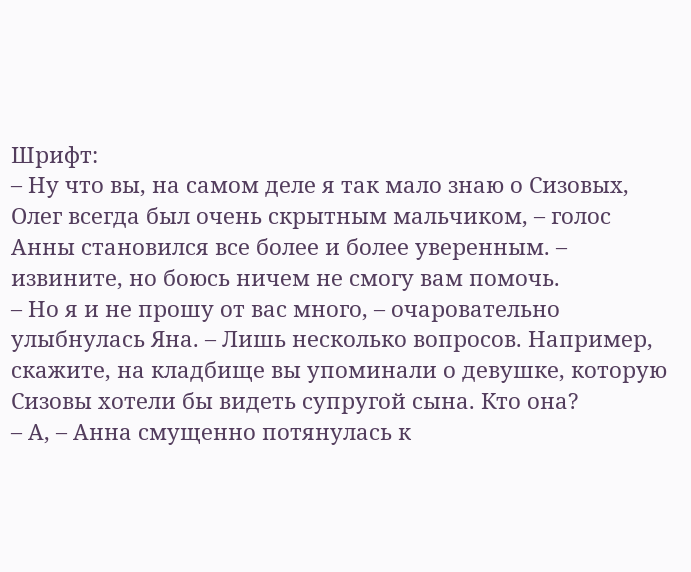Шрифт:
– Ну что вы, на самом деле я так мало знаю о Сизовых, Олег всегда был очень скрытным мальчиком, – голос Анны становился все более и более уверенным. – извините, но боюсь ничем не смогу вам помочь.
– Но я и не прошу от вас много, – очаровательно улыбнулась Яна. – Лишь несколько вопросов. Например, скажите, на кладбище вы упоминали о девушке, которую Сизовы хотели бы видеть супругой сына. Кто она?
– А, – Анна смущенно потянулась к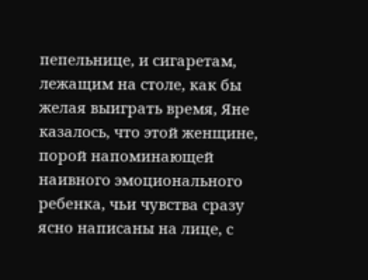пепельнице, и сигаретам, лежащим на столе, как бы желая выиграть время, Яне казалось, что этой женщине, порой напоминающей наивного эмоционального ребенка, чьи чувства сразу ясно написаны на лице, с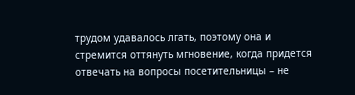трудом удавалось лгать, поэтому она и стремится оттянуть мгновение, когда придется отвечать на вопросы посетительницы – не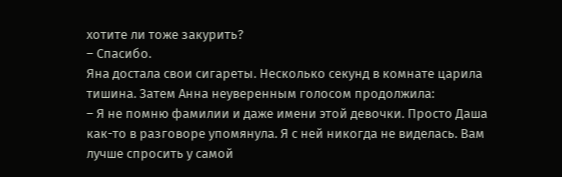хотите ли тоже закурить?
– Спасибо.
Яна достала свои сигареты. Несколько секунд в комнате царила тишина. Затем Анна неуверенным голосом продолжила:
– Я не помню фамилии и даже имени этой девочки. Просто Даша как-то в разговоре упомянула. Я с ней никогда не виделась. Вам лучше спросить у самой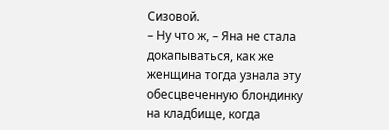Сизовой.
– Ну что ж, – Яна не стала докапываться, как же женщина тогда узнала эту обесцвеченную блондинку на кладбище, когда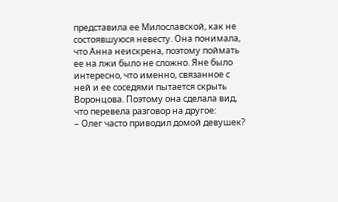представила ее Милославской, как не состоявшуюся невесту. Она понимала, что Анна неискрена, поэтому поймать ее на лжи было не сложно. Яне было интересно, что именно, связанное с ней и ее соседями пытается скрыть Воронцова. Поэтому она сделала вид, что перевела разговор на другое:
– Олег часто приводил домой девушек?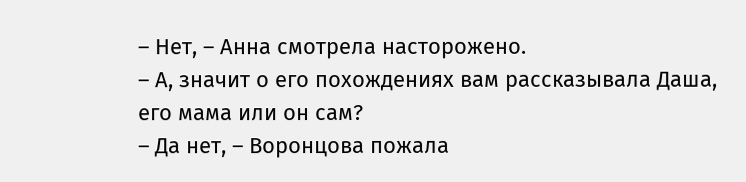– Нет, – Анна смотрела насторожено.
– А, значит о его похождениях вам рассказывала Даша, его мама или он сам?
– Да нет, – Воронцова пожала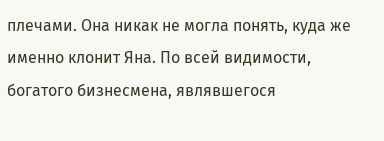плечами. Она никак не могла понять, куда же именно клонит Яна. По всей видимости, богатого бизнесмена, являвшегося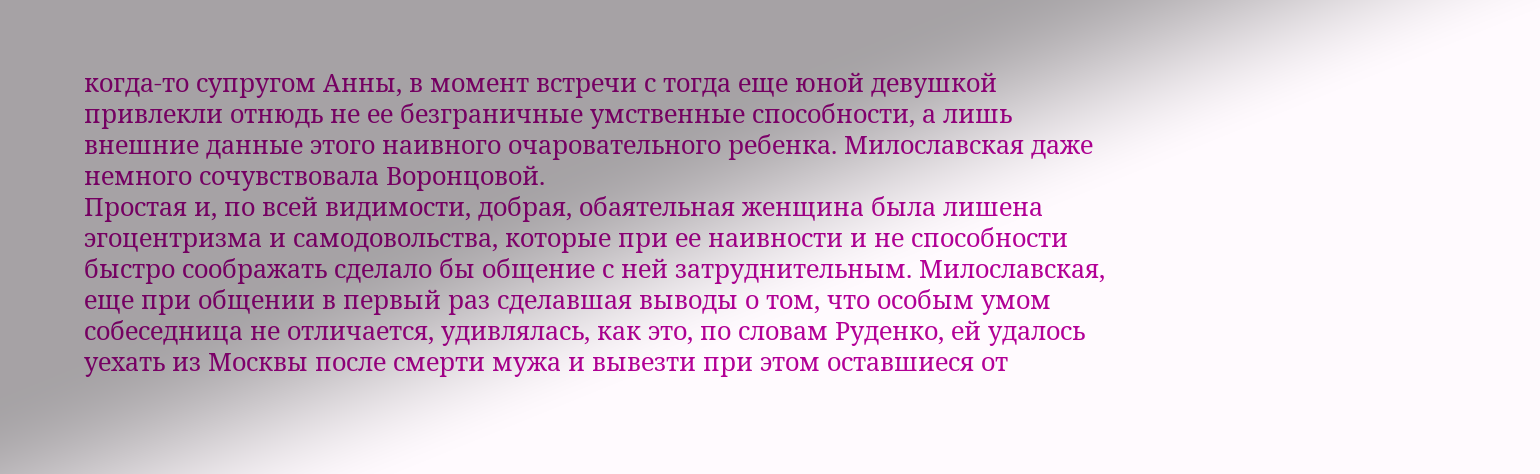когда-то супругом Анны, в момент встречи с тогда еще юной девушкой привлекли отнюдь не ее безграничные умственные способности, а лишь внешние данные этого наивного очаровательного ребенка. Милославская даже немного сочувствовала Воронцовой.
Простая и, по всей видимости, добрая, обаятельная женщина была лишена эгоцентризма и самодовольства, которые при ее наивности и не способности быстро соображать сделало бы общение с ней затруднительным. Милославская, еще при общении в первый раз сделавшая выводы о том, что особым умом собеседница не отличается, удивлялась, как это, по словам Руденко, ей удалось уехать из Москвы после смерти мужа и вывезти при этом оставшиеся от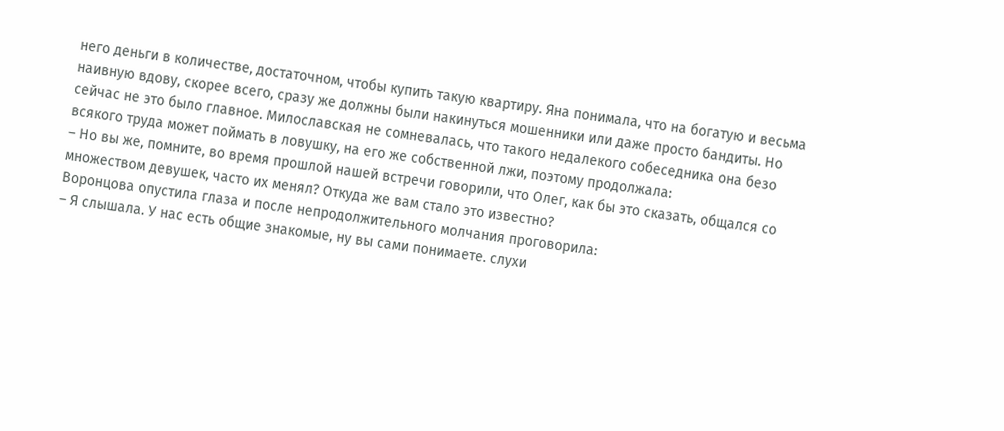него деньги в количестве, достаточном, чтобы купить такую квартиру. Яна понимала, что на богатую и весьма наивную вдову, скорее всего, сразу же должны были накинуться мошенники или даже просто бандиты. Но сейчас не это было главное. Милославская не сомневалась, что такого недалекого собеседника она безо всякого труда может поймать в ловушку, на его же собственной лжи, поэтому продолжала:
– Но вы же, помните, во время прошлой нашей встречи говорили, что Олег, как бы это сказать, общался со множеством девушек, часто их менял? Откуда же вам стало это известно?
Воронцова опустила глаза и после непродолжительного молчания проговорила:
– Я слышала. У нас есть общие знакомые, ну вы сами понимаете. слухи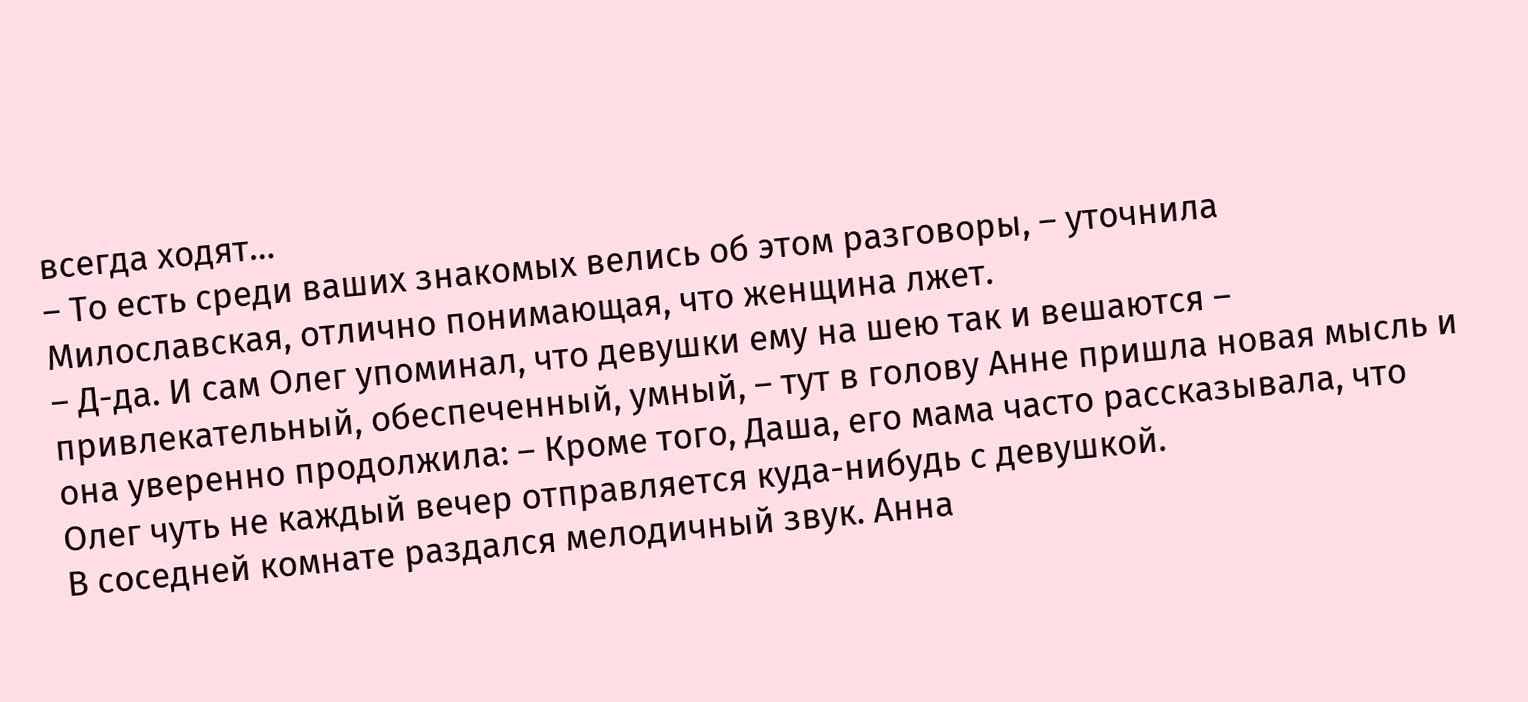всегда ходят…
– То есть среди ваших знакомых велись об этом разговоры, – уточнила Милославская, отлично понимающая, что женщина лжет.
– Д-да. И сам Олег упоминал, что девушки ему на шею так и вешаются – привлекательный, обеспеченный, умный, – тут в голову Анне пришла новая мысль и она уверенно продолжила: – Кроме того, Даша, его мама часто рассказывала, что Олег чуть не каждый вечер отправляется куда-нибудь с девушкой.
В соседней комнате раздался мелодичный звук. Анна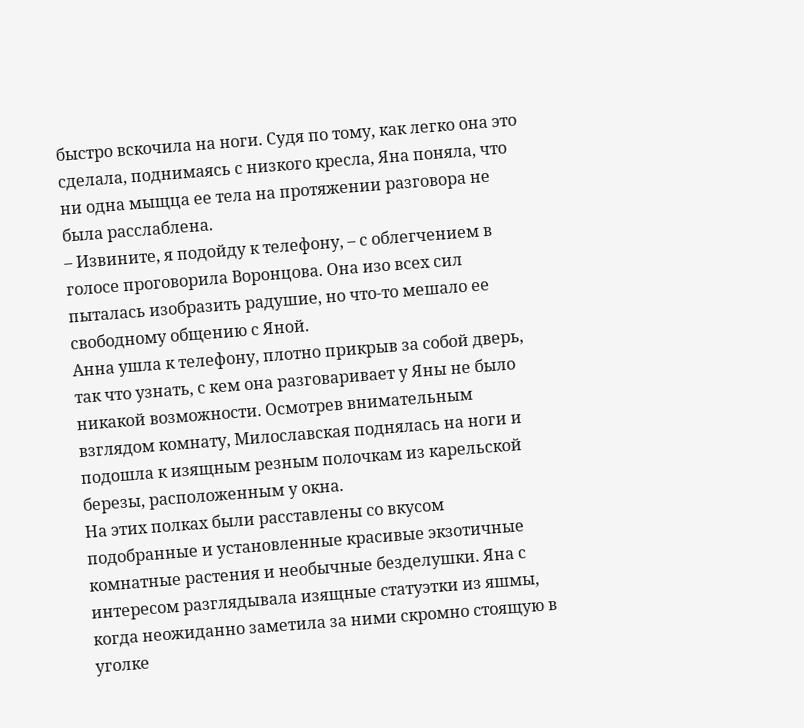быстро вскочила на ноги. Судя по тому, как легко она это сделала, поднимаясь с низкого кресла, Яна поняла, что ни одна мыщца ее тела на протяжении разговора не была расслаблена.
– Извините, я подойду к телефону, – с облегчением в голосе проговорила Воронцова. Она изо всех сил пыталась изобразить радушие, но что-то мешало ее свободному общению с Яной.
Анна ушла к телефону, плотно прикрыв за собой дверь, так что узнать, с кем она разговаривает у Яны не было никакой возможности. Осмотрев внимательным взглядом комнату, Милославская поднялась на ноги и подошла к изящным резным полочкам из карельской березы, расположенным у окна.
На этих полках были расставлены со вкусом подобранные и установленные красивые экзотичные комнатные растения и необычные безделушки. Яна с интересом разглядывала изящные статуэтки из яшмы, когда неожиданно заметила за ними скромно стоящую в уголке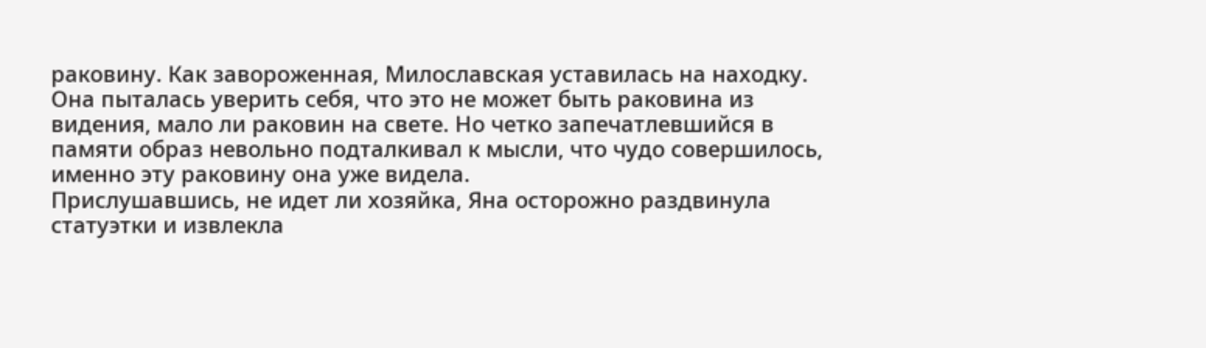раковину. Как завороженная, Милославская уставилась на находку. Она пыталась уверить себя, что это не может быть раковина из видения, мало ли раковин на свете. Но четко запечатлевшийся в памяти образ невольно подталкивал к мысли, что чудо совершилось, именно эту раковину она уже видела.
Прислушавшись, не идет ли хозяйка, Яна осторожно раздвинула статуэтки и извлекла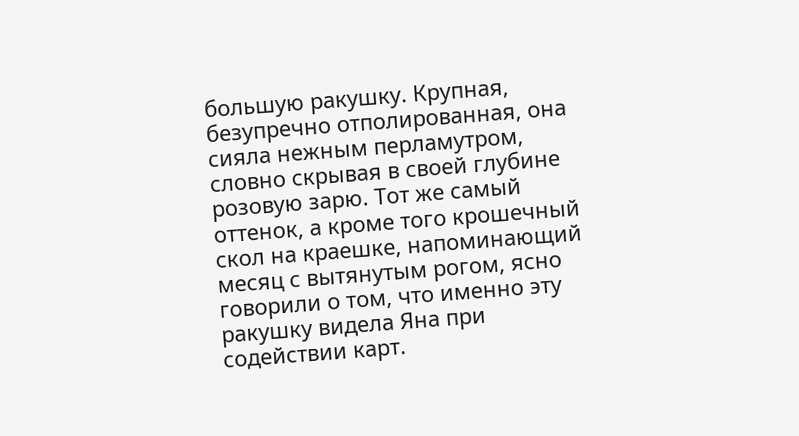большую ракушку. Крупная, безупречно отполированная, она сияла нежным перламутром, словно скрывая в своей глубине розовую зарю. Тот же самый оттенок, а кроме того крошечный скол на краешке, напоминающий месяц с вытянутым рогом, ясно говорили о том, что именно эту ракушку видела Яна при содействии карт.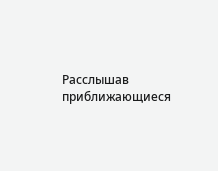Расслышав приближающиеся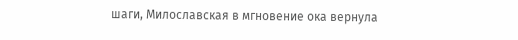шаги, Милославская в мгновение ока вернула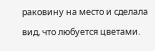раковину на место и сделала вид, что любуется цветами.